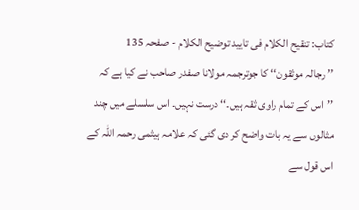کتاب: تنقیح الکلام فی تایید توضیح الکلام - صفحہ 135
’’ رجالہ موثقون‘‘ کا جوترجمہ مولانا صفدر صاحب نے کیا ہے کہ ’’اس کے تمام راوی ثقہ ہیں۔‘‘ درست نہیں۔ اس سلسلے میں چند مثالوں سے یہ بات واضح کر دی گئی کہ علامہ ہیثمی رحمہ اللہ کے اس قول سے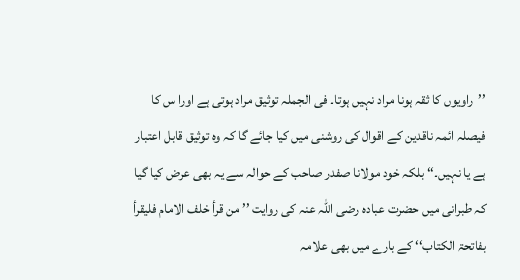’’راویوں کا ثقہ ہونا مراد نہیں ہوتا۔ فی الجملہ توثیق مراد ہوتی ہے اورا س کا فیصلہ ائمہ ناقدین کے اقوال کی روشنی میں کیا جائے گا کہ وہ توثیق قابل اعتبار ہے یا نہیں۔‘‘ بلکہ خود مولانا صفدر صاحب کے حوالہ سے یہ بھی عرض کیا گیا کہ طبرانی میں حضرت عبادہ رضی اللہ عنہ کی روایت ’’ من قرأ خلف الامام فلیقرأ بفاتحۃ الکتاب‘‘ کے بارے میں بھی علامہ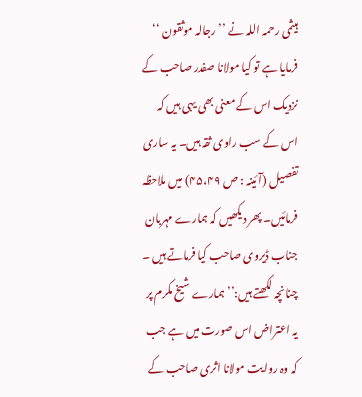ہیثمی رحمہ اللہ نے ’’ رجالہ موثقون ‘‘ فرمایا ہے تو کیا مولانا صفدر صاحب کے نزدیک اس کے معنی بھی یہی ہیں کہ اس کے سب راوی ثقہ ہیں۔ یہ ساری تفصیل (آئینہ : ص ۴۵،۴۹) میں ملاحظہ فرمائیں۔ پھر دیکھیں کہ ہمارے مہربان جناب ڈیروی صاحب کیا فرماتے ہیں ۔ چنانچہ لکھتے ہیں:’’ہمارے شیخ مکرم پر یہ اعتراض اس صورت میں ہے جب کہ وہ روایت مولانا اثری صاحب کے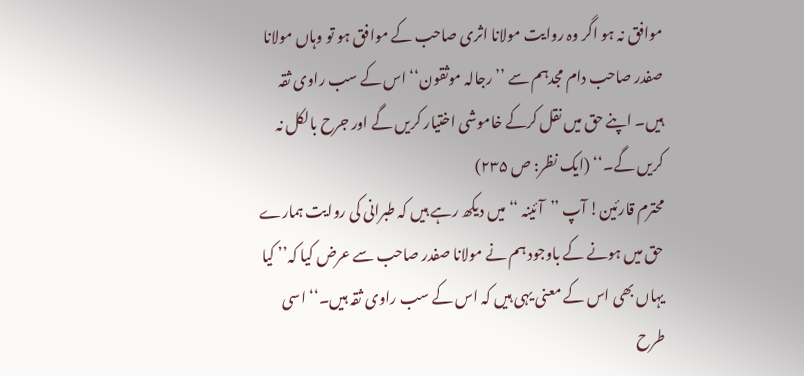موافق نہ ہو اگر وہ روایت مولانا اثری صاحب کے موافق ہو تو وہاں مولانا صفدر صاحب دام مجدہم سے ’’ رجالہ موثقون‘‘ اس کے سب راوی ثقہ ہیں۔ اپنے حق میں نقل کرکے خاموشی اختیار کریں گے اور جرح بالکل نہ کریں گے۔‘‘ (ایک نظر: ص ۲۳۵)
محترم قارئین! آپ ’’آئینہ ‘‘میں دیکھ رہے ہیں کہ طبرانی کی روایت ہمارے حق میں ہونے کے باوجود ہم نے مولانا صفدر صاحب سے عرض کیا کہ’’ کیا یہاں بھی اس کے معنی یہی ہیں کہ اس کے سب راوی ثقہ ہیں۔‘‘اسی طرح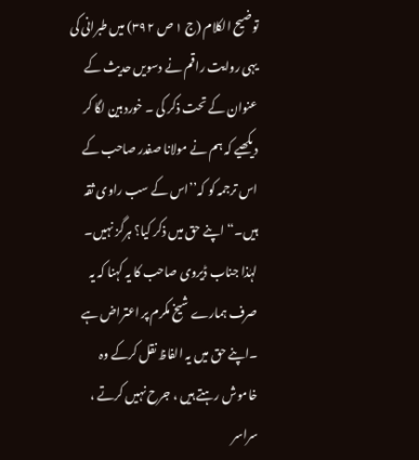توضیح الکلام (ج ۱ ص ۳۹۲) میں طبرانی کی یہی روایت راقم نے دسویں حدیث کے عنوان کے تحت ذکر کی ۔ خوردبین لگا کر دیکھیے کہ ہم نے مولانا صفدر صاحب کے اس ترجمہ کو کہ’’اس کے سب راوی ثقہ ہیں۔‘‘ اپنے حق میں ذکر کیا؟ ہرگز نہیں۔ لہٰذا جناب ڈیروی صاحب کا یہ کہنا کہ یہ صرف ہمارے شیخ مکرم پر اعتراض ہے ۔اپنے حق میں یہ الفاظ نقل کرکے وہ خاموش رہتے ہیں ، جرح نہیں کرتے ، سراسر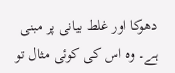دھوکا اور غلط بیانی پر مبنی ہے۔ وہ اس کی کوئی مثال تو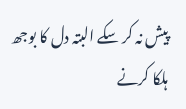پیش نہ کر سکے البتہ دل کا بوجھ ہلکا کرنے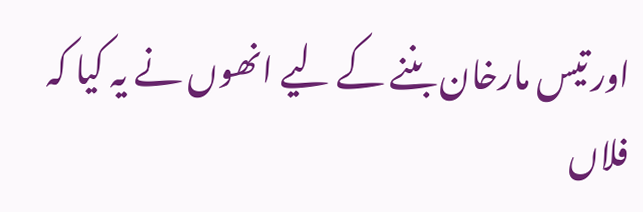اور تیس مارخان بننے کے لیے انھوں نے یہ کیا کہ فلاں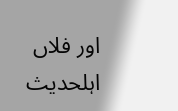اور فلاں اہلحدیث